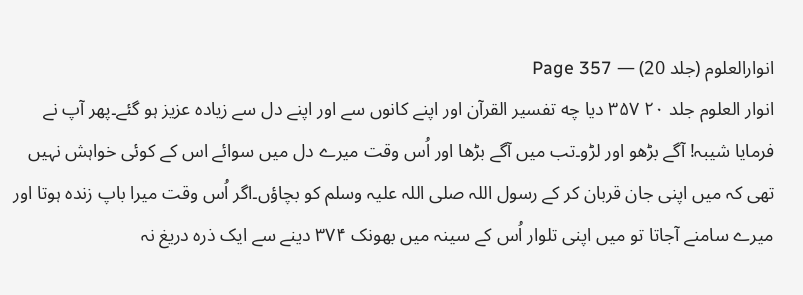انوارالعلوم (جلد 20) — Page 357
انوار العلوم جلد ۲۰ ۳۵۷ دیا چه تفسیر القرآن اور اپنے کانوں سے اور اپنے دل سے زیادہ عزیز ہو گئے۔پھر آپ نے فرمایا شیبہ! آگے بڑھو اور لڑو۔تب میں آگے بڑھا اور اُس وقت میرے دل میں سوائے اس کے کوئی خواہش نہیں تھی کہ میں اپنی جان قربان کر کے رسول اللہ صلی اللہ علیہ وسلم کو بچاؤں۔اگر اُس وقت میرا باپ زندہ ہوتا اور میرے سامنے آجاتا تو میں اپنی تلوار اُس کے سینہ میں بھونک ۳۷۴ دینے سے ایک ذرہ دریغ نہ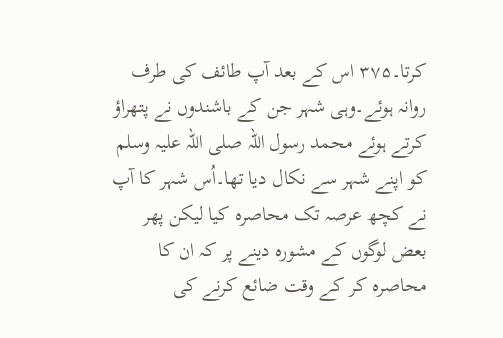کرتا۔۳۷۵ اس کے بعد آپ طائف کی طرف روانہ ہوئے۔وہی شہر جن کے باشندوں نے پتھراؤ کرتے ہوئے محمد رسول اللہ صلی اللہ علیہ وسلم کو اپنے شہر سے نکال دیا تھا۔اُس شہر کا آپ نے کچھ عرصہ تک محاصرہ کیا لیکن پھر بعض لوگوں کے مشورہ دینے پر کہ ان کا محاصرہ کر کے وقت ضائع کرنے کی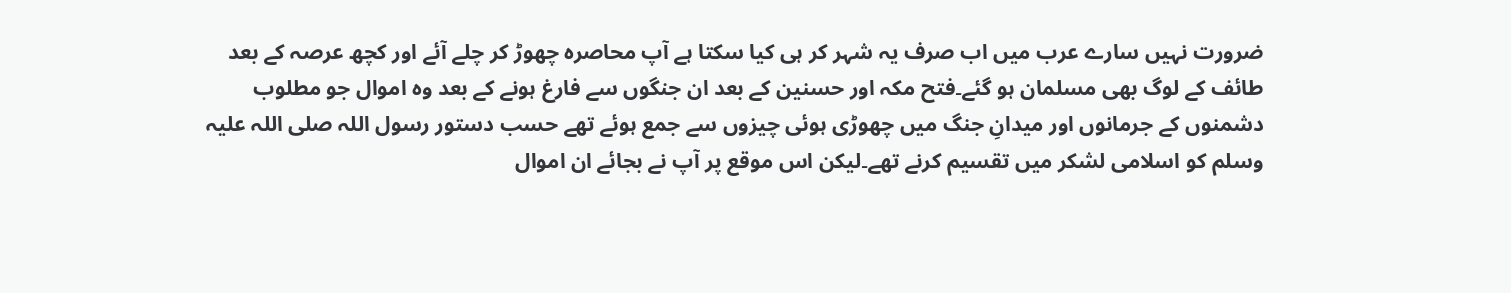ضرورت نہیں سارے عرب میں اب صرف یہ شہر کر ہی کیا سکتا ہے آپ محاصرہ چھوڑ کر چلے آئے اور کچھ عرصہ کے بعد طائف کے لوگ بھی مسلمان ہو گئے۔فتح مکہ اور حسنین کے بعد ان جنگوں سے فارغ ہونے کے بعد وہ اموال جو مطلوب دشمنوں کے جرمانوں اور میدانِ جنگ میں چھوڑی ہوئی چیزوں سے جمع ہوئے تھے حسب دستور رسول اللہ صلی اللہ علیہ وسلم کو اسلامی لشکر میں تقسیم کرنے تھے۔لیکن اس موقع پر آپ نے بجائے ان اموال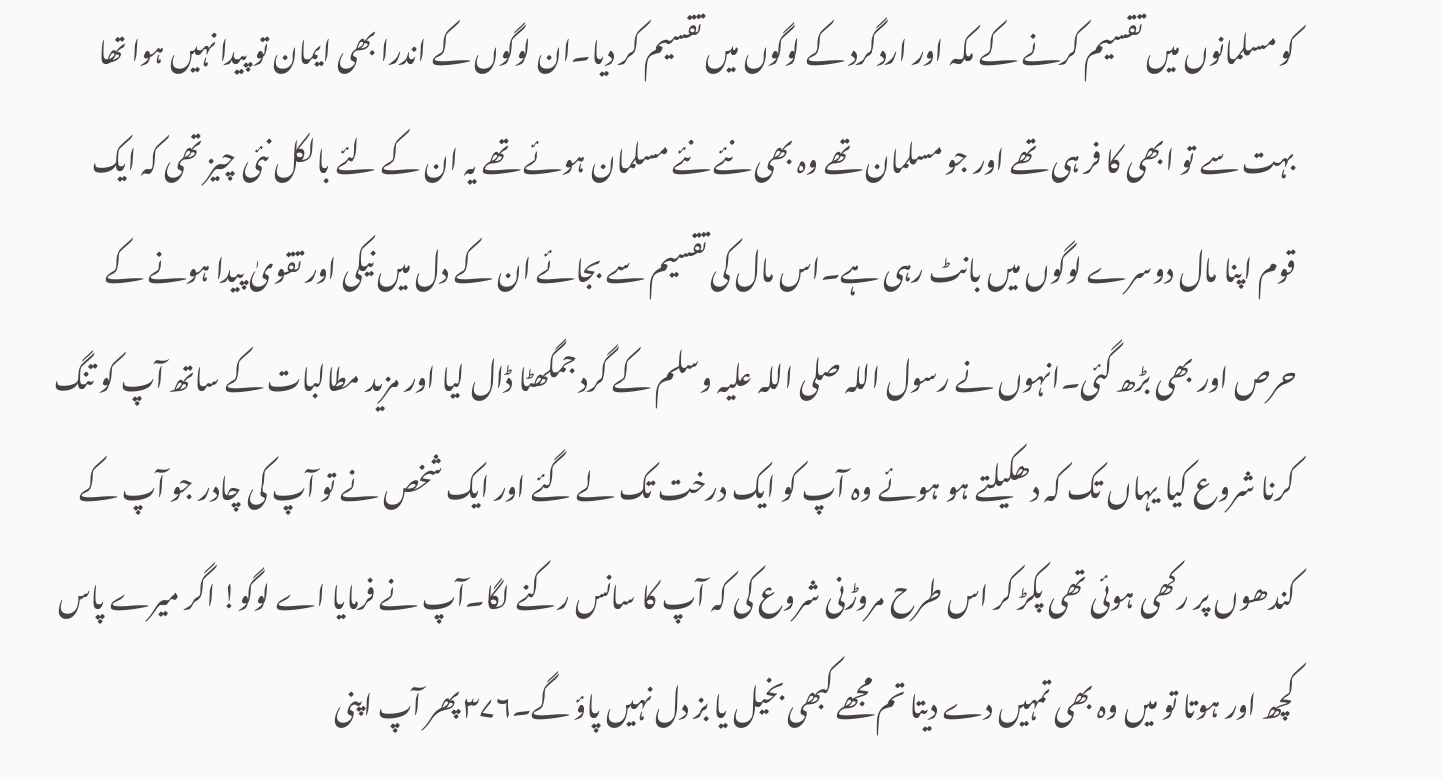کو مسلمانوں میں تقسیم کرنے کے مکہ اور اردگرد کے لوگوں میں تقسیم کر دیا۔ان لوگوں کے اندرا بھی ایمان تو پیدا نہیں ہوا تھا بہت سے تو ابھی کا فر ہی تھے اور جو مسلمان تھے وہ بھی نئے نئے مسلمان ہوئے تھے یہ ان کے لئے بالکل نئی چیز تھی کہ ایک قوم اپنا مال دوسرے لوگوں میں بانٹ رہی ہے۔اس مال کی تقسیم سے بجائے ان کے دل میں نیکی اور تقویٰ پیدا ہونے کے حرص اور بھی بڑھ گئی۔انہوں نے رسول اللہ صلی اللہ علیہ وسلم کے گرد جمگھٹا ڈال لیا اور مزید مطالبات کے ساتھ آپ کو تنگ کرنا شروع کیا یہاں تک کہ دھکیلتے ہو ہوئے وہ آپ کو ایک درخت تک لے گئے اور ایک شخص نے تو آپ کی چادر جو آپ کے کندھوں پر رکھی ہوئی تھی پکڑ کر اس طرح مروڑنی شروع کی کہ آپ کا سانس رکنے لگا۔آپ نے فرمایا اے لوگو! اگر میرے پاس کچھ اور ہوتا تو میں وہ بھی تمہیں دے دیتا تم مجھے کبھی بخیل یا بز دل نہیں پاؤ گے۔۳۷۶ پھر آپ اپنی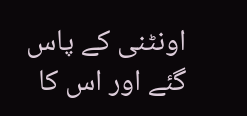اونٹنی کے پاس گئے اور اس کا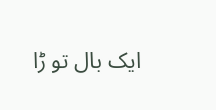ایک بال تو ڑا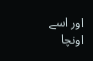اور اسے اونچا